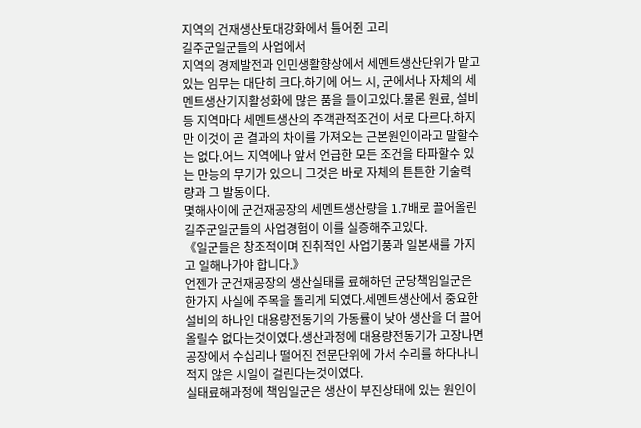지역의 건재생산토대강화에서 틀어쥔 고리
길주군일군들의 사업에서
지역의 경제발전과 인민생활향상에서 세멘트생산단위가 맡고있는 임무는 대단히 크다.하기에 어느 시, 군에서나 자체의 세멘트생산기지활성화에 많은 품을 들이고있다.물론 원료, 설비 등 지역마다 세멘트생산의 주객관적조건이 서로 다르다.하지만 이것이 곧 결과의 차이를 가져오는 근본원인이라고 말할수는 없다.어느 지역에나 앞서 언급한 모든 조건을 타파할수 있는 만능의 무기가 있으니 그것은 바로 자체의 튼튼한 기술력량과 그 발동이다.
몇해사이에 군건재공장의 세멘트생산량을 1.7배로 끌어올린 길주군일군들의 사업경험이 이를 실증해주고있다.
《일군들은 창조적이며 진취적인 사업기풍과 일본새를 가지고 일해나가야 합니다.》
언젠가 군건재공장의 생산실태를 료해하던 군당책임일군은 한가지 사실에 주목을 돌리게 되였다.세멘트생산에서 중요한 설비의 하나인 대용량전동기의 가동률이 낮아 생산을 더 끌어올릴수 없다는것이였다.생산과정에 대용량전동기가 고장나면 공장에서 수십리나 떨어진 전문단위에 가서 수리를 하다나니 적지 않은 시일이 걸린다는것이였다.
실태료해과정에 책임일군은 생산이 부진상태에 있는 원인이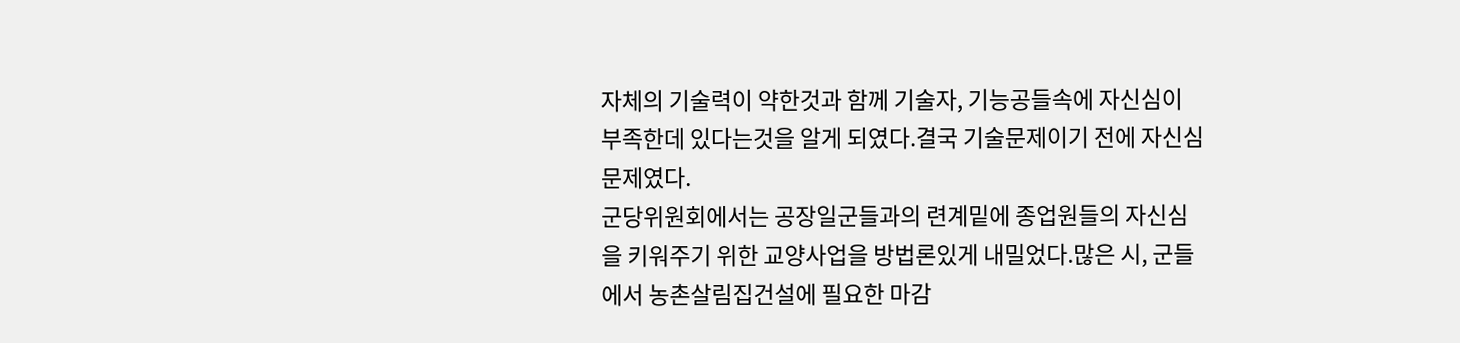자체의 기술력이 약한것과 함께 기술자, 기능공들속에 자신심이 부족한데 있다는것을 알게 되였다.결국 기술문제이기 전에 자신심문제였다.
군당위원회에서는 공장일군들과의 련계밑에 종업원들의 자신심을 키워주기 위한 교양사업을 방법론있게 내밀었다.많은 시, 군들에서 농촌살림집건설에 필요한 마감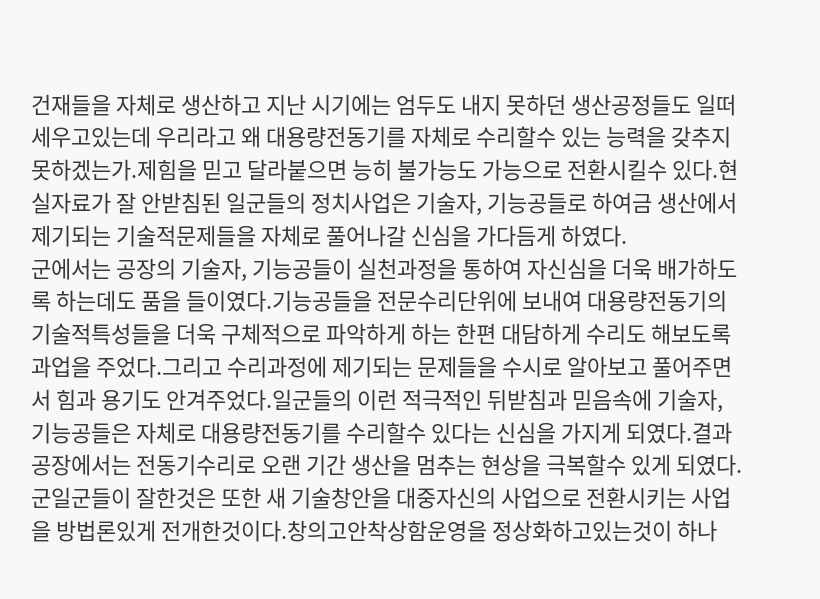건재들을 자체로 생산하고 지난 시기에는 엄두도 내지 못하던 생산공정들도 일떠세우고있는데 우리라고 왜 대용량전동기를 자체로 수리할수 있는 능력을 갖추지 못하겠는가.제힘을 믿고 달라붙으면 능히 불가능도 가능으로 전환시킬수 있다.현실자료가 잘 안받침된 일군들의 정치사업은 기술자, 기능공들로 하여금 생산에서 제기되는 기술적문제들을 자체로 풀어나갈 신심을 가다듬게 하였다.
군에서는 공장의 기술자, 기능공들이 실천과정을 통하여 자신심을 더욱 배가하도록 하는데도 품을 들이였다.기능공들을 전문수리단위에 보내여 대용량전동기의 기술적특성들을 더욱 구체적으로 파악하게 하는 한편 대담하게 수리도 해보도록 과업을 주었다.그리고 수리과정에 제기되는 문제들을 수시로 알아보고 풀어주면서 힘과 용기도 안겨주었다.일군들의 이런 적극적인 뒤받침과 믿음속에 기술자, 기능공들은 자체로 대용량전동기를 수리할수 있다는 신심을 가지게 되였다.결과 공장에서는 전동기수리로 오랜 기간 생산을 멈추는 현상을 극복할수 있게 되였다.
군일군들이 잘한것은 또한 새 기술창안을 대중자신의 사업으로 전환시키는 사업을 방법론있게 전개한것이다.창의고안착상함운영을 정상화하고있는것이 하나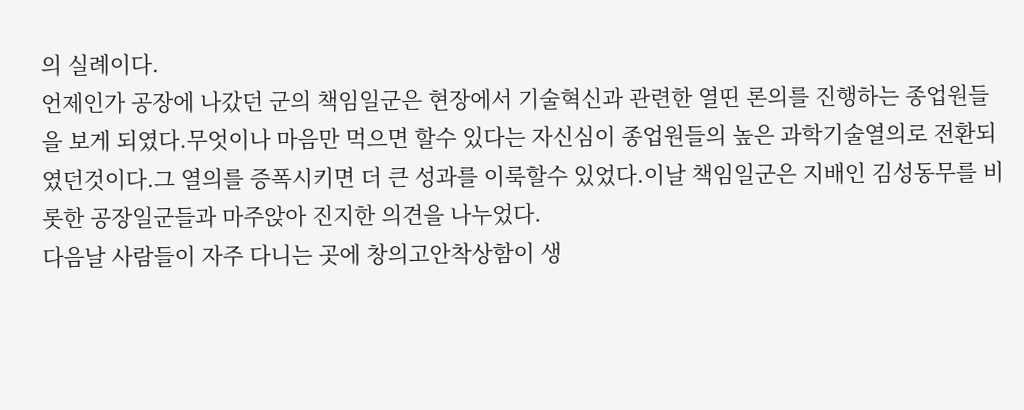의 실례이다.
언제인가 공장에 나갔던 군의 책임일군은 현장에서 기술혁신과 관련한 열띤 론의를 진행하는 종업원들을 보게 되였다.무엇이나 마음만 먹으면 할수 있다는 자신심이 종업원들의 높은 과학기술열의로 전환되였던것이다.그 열의를 증폭시키면 더 큰 성과를 이룩할수 있었다.이날 책임일군은 지배인 김성동무를 비롯한 공장일군들과 마주앉아 진지한 의견을 나누었다.
다음날 사람들이 자주 다니는 곳에 창의고안착상함이 생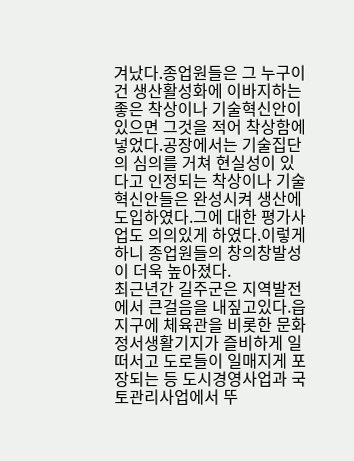겨났다.종업원들은 그 누구이건 생산활성화에 이바지하는 좋은 착상이나 기술혁신안이 있으면 그것을 적어 착상함에 넣었다.공장에서는 기술집단의 심의를 거쳐 현실성이 있다고 인정되는 착상이나 기술혁신안들은 완성시켜 생산에 도입하였다.그에 대한 평가사업도 의의있게 하였다.이렇게 하니 종업원들의 창의창발성이 더욱 높아졌다.
최근년간 길주군은 지역발전에서 큰걸음을 내짚고있다.읍지구에 체육관을 비롯한 문화정서생활기지가 즐비하게 일떠서고 도로들이 일매지게 포장되는 등 도시경영사업과 국토관리사업에서 뚜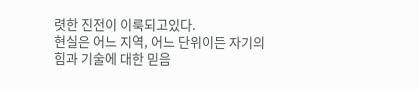렷한 진전이 이룩되고있다.
현실은 어느 지역, 어느 단위이든 자기의 힘과 기술에 대한 믿음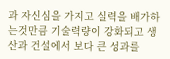과 자신심을 가지고 실력을 배가하는것만큼 기술력량이 강화되고 생산과 건설에서 보다 큰 성과를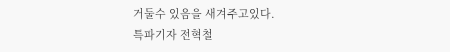거둘수 있음을 새겨주고있다.
특파기자 전혁철